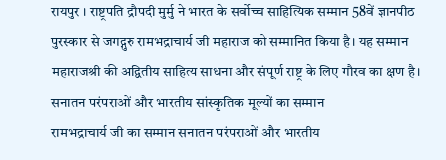रायपुर । राष्ट्रपति द्रौपदी मुर्मु ने भारत के सर्वोच्च साहित्यिक सम्मान 58वें ज्ञानपीठ पुरस्कार से जगद्गुरु रामभद्राचार्य जी महाराज को सम्मानित किया है। यह सम्मान महाराजश्री की अद्वितीय साहित्य साधना और संपूर्ण राष्ट्र के लिए गौरव का क्षण है।
सनातन परंपराओं और भारतीय सांस्कृतिक मूल्यों का सम्मान
रामभद्राचार्य जी का सम्मान सनातन परंपराओं और भारतीय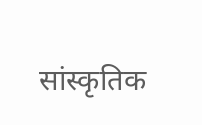सांस्कृतिक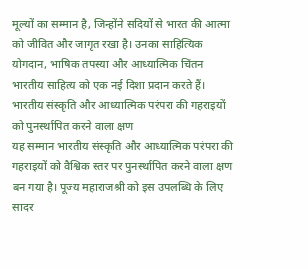मूल्यों का सम्मान है, जिन्होंने सदियों से भारत की आत्मा को जीवित और जागृत रखा है। उनका साहित्यिक योगदान, भाषिक तपस्या और आध्यात्मिक चिंतन भारतीय साहित्य को एक नई दिशा प्रदान करते हैं।
भारतीय संस्कृति और आध्यात्मिक परंपरा की गहराइयों को पुनर्स्थापित करने वाला क्षण
यह सम्मान भारतीय संस्कृति और आध्यात्मिक परंपरा की गहराइयों को वैश्विक स्तर पर पुनर्स्थापित करने वाला क्षण बन गया है। पूज्य महाराजश्री को इस उपलब्धि के लिए सादर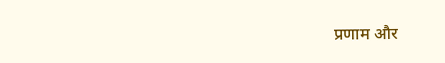प्रणाम और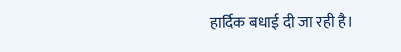हार्दिक बधाई दी जा रही है।